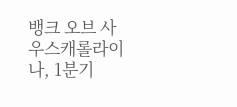뱅크 오브 사우스캐롤라이나, 1분기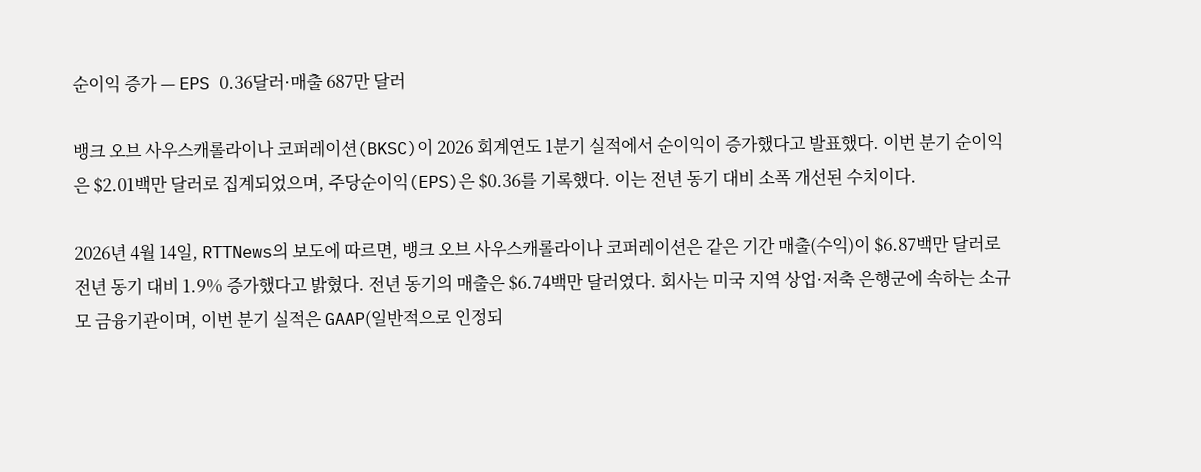순이익 증가 — EPS 0.36달러·매출 687만 달러

뱅크 오브 사우스캐롤라이나 코퍼레이션(BKSC)이 2026 회계연도 1분기 실적에서 순이익이 증가했다고 발표했다. 이번 분기 순이익은 $2.01백만 달러로 집계되었으며, 주당순이익(EPS)은 $0.36를 기록했다. 이는 전년 동기 대비 소폭 개선된 수치이다.

2026년 4월 14일, RTTNews의 보도에 따르면, 뱅크 오브 사우스캐롤라이나 코퍼레이션은 같은 기간 매출(수익)이 $6.87백만 달러로 전년 동기 대비 1.9% 증가했다고 밝혔다. 전년 동기의 매출은 $6.74백만 달러였다. 회사는 미국 지역 상업·저축 은행군에 속하는 소규모 금융기관이며, 이번 분기 실적은 GAAP(일반적으로 인정되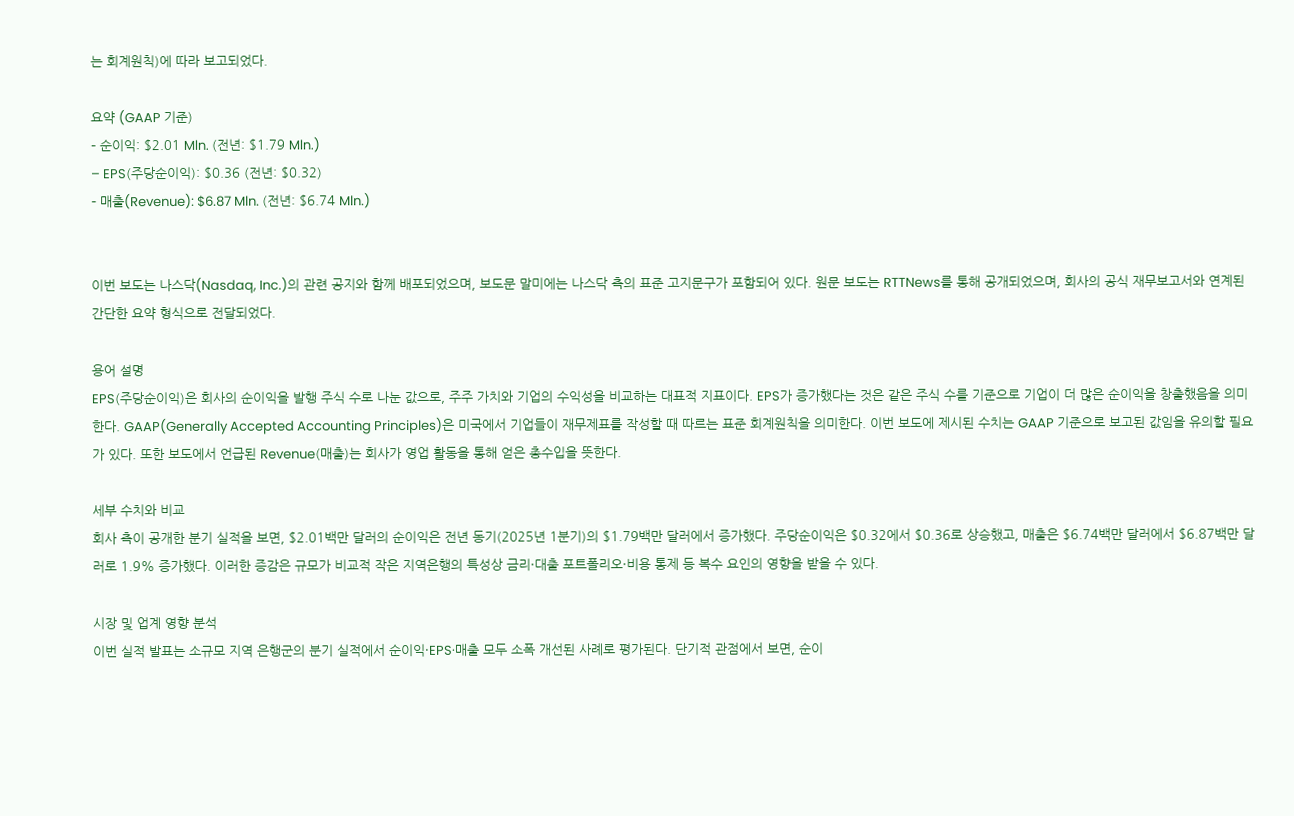는 회계원칙)에 따라 보고되었다.

요약 (GAAP 기준)
– 순이익: $2.01 Mln. (전년: $1.79 Mln.)
– EPS(주당순이익): $0.36 (전년: $0.32)
– 매출(Revenue): $6.87 Mln. (전년: $6.74 Mln.)


이번 보도는 나스닥(Nasdaq, Inc.)의 관련 공지와 함께 배포되었으며, 보도문 말미에는 나스닥 측의 표준 고지문구가 포함되어 있다. 원문 보도는 RTTNews를 통해 공개되었으며, 회사의 공식 재무보고서와 연계된 간단한 요약 형식으로 전달되었다.

용어 설명
EPS(주당순이익)은 회사의 순이익을 발행 주식 수로 나눈 값으로, 주주 가치와 기업의 수익성을 비교하는 대표적 지표이다. EPS가 증가했다는 것은 같은 주식 수를 기준으로 기업이 더 많은 순이익을 창출했음을 의미한다. GAAP(Generally Accepted Accounting Principles)은 미국에서 기업들이 재무제표를 작성할 때 따르는 표준 회계원칙을 의미한다. 이번 보도에 제시된 수치는 GAAP 기준으로 보고된 값임을 유의할 필요가 있다. 또한 보도에서 언급된 Revenue(매출)는 회사가 영업 활동을 통해 얻은 총수입을 뜻한다.

세부 수치와 비교
회사 측이 공개한 분기 실적을 보면, $2.01백만 달러의 순이익은 전년 동기(2025년 1분기)의 $1.79백만 달러에서 증가했다. 주당순이익은 $0.32에서 $0.36로 상승했고, 매출은 $6.74백만 달러에서 $6.87백만 달러로 1.9% 증가했다. 이러한 증감은 규모가 비교적 작은 지역은행의 특성상 금리·대출 포트폴리오·비용 통제 등 복수 요인의 영향을 받을 수 있다.

시장 및 업계 영향 분석
이번 실적 발표는 소규모 지역 은행군의 분기 실적에서 순이익·EPS·매출 모두 소폭 개선된 사례로 평가된다. 단기적 관점에서 보면, 순이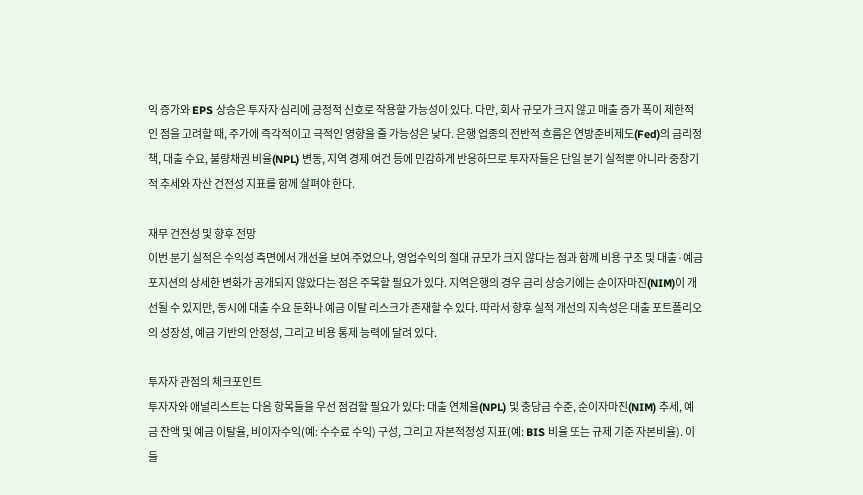익 증가와 EPS 상승은 투자자 심리에 긍정적 신호로 작용할 가능성이 있다. 다만, 회사 규모가 크지 않고 매출 증가 폭이 제한적인 점을 고려할 때, 주가에 즉각적이고 극적인 영향을 줄 가능성은 낮다. 은행 업종의 전반적 흐름은 연방준비제도(Fed)의 금리정책, 대출 수요, 불량채권 비율(NPL) 변동, 지역 경제 여건 등에 민감하게 반응하므로 투자자들은 단일 분기 실적뿐 아니라 중장기적 추세와 자산 건전성 지표를 함께 살펴야 한다.

재무 건전성 및 향후 전망
이번 분기 실적은 수익성 측면에서 개선을 보여 주었으나, 영업수익의 절대 규모가 크지 않다는 점과 함께 비용 구조 및 대출·예금 포지션의 상세한 변화가 공개되지 않았다는 점은 주목할 필요가 있다. 지역은행의 경우 금리 상승기에는 순이자마진(NIM)이 개선될 수 있지만, 동시에 대출 수요 둔화나 예금 이탈 리스크가 존재할 수 있다. 따라서 향후 실적 개선의 지속성은 대출 포트폴리오의 성장성, 예금 기반의 안정성, 그리고 비용 통제 능력에 달려 있다.

투자자 관점의 체크포인트
투자자와 애널리스트는 다음 항목들을 우선 점검할 필요가 있다: 대출 연체율(NPL) 및 충당금 수준, 순이자마진(NIM) 추세, 예금 잔액 및 예금 이탈율, 비이자수익(예: 수수료 수익) 구성, 그리고 자본적정성 지표(예: BIS 비율 또는 규제 기준 자본비율). 이들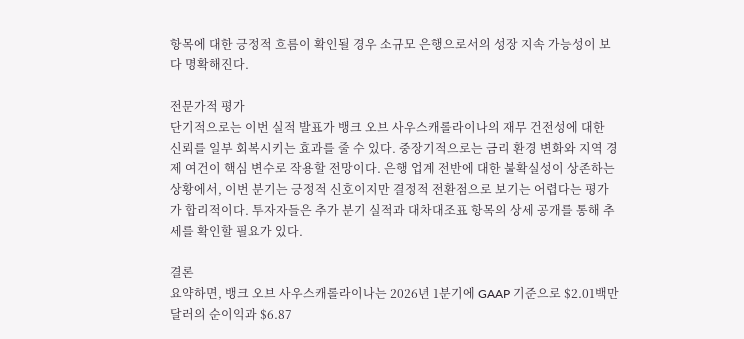항목에 대한 긍정적 흐름이 확인될 경우 소규모 은행으로서의 성장 지속 가능성이 보다 명확해진다.

전문가적 평가
단기적으로는 이번 실적 발표가 뱅크 오브 사우스캐롤라이나의 재무 건전성에 대한 신뢰를 일부 회복시키는 효과를 줄 수 있다. 중장기적으로는 금리 환경 변화와 지역 경제 여건이 핵심 변수로 작용할 전망이다. 은행 업계 전반에 대한 불확실성이 상존하는 상황에서, 이번 분기는 긍정적 신호이지만 결정적 전환점으로 보기는 어렵다는 평가가 합리적이다. 투자자들은 추가 분기 실적과 대차대조표 항목의 상세 공개를 통해 추세를 확인할 필요가 있다.

결론
요약하면, 뱅크 오브 사우스캐롤라이나는 2026년 1분기에 GAAP 기준으로 $2.01백만 달러의 순이익과 $6.87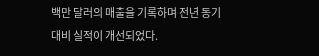백만 달러의 매출을 기록하며 전년 동기 대비 실적이 개선되었다.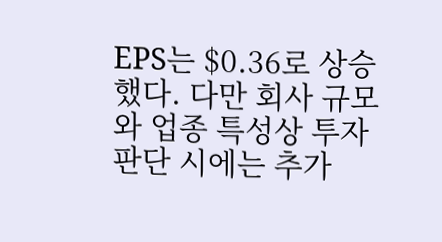EPS는 $0.36로 상승했다. 다만 회사 규모와 업종 특성상 투자 판단 시에는 추가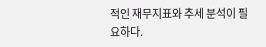적인 재무지표와 추세 분석이 필요하다.